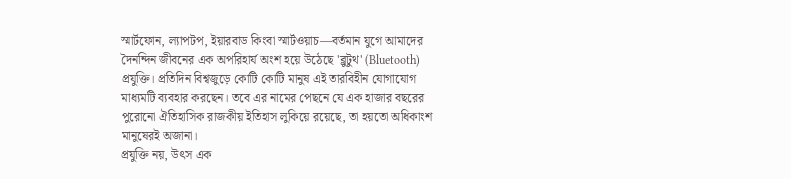স্মার্টফোন, ল্যাপটপ, ইয়ারবাড কিংবা স্মার্টওয়াচ—বর্তমান যুগে আমাদের দৈনন্দিন জীবনের এক অপরিহার্য অংশ হয়ে উঠেছে 'ব্লুটুথ' (Bluetooth) প্রযুক্তি। প্রতিদিন বিশ্বজুড়ে কোটি কোটি মানুষ এই তারবিহীন যোগাযোগ মাধ্যমটি ব্যবহার করছেন। তবে এর নামের পেছনে যে এক হাজার বছরের পুরোনো ঐতিহাসিক রাজকীয় ইতিহাস লুকিয়ে রয়েছে, তা হয়তো অধিকাংশ মানুষেরই অজানা।
প্রযুক্তি নয়, উৎস এক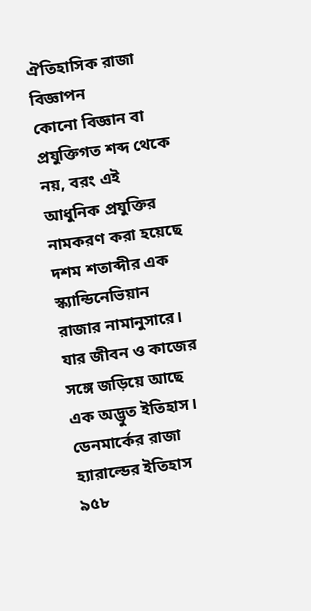ঐতিহাসিক রাজা
বিজ্ঞাপন
কোনো বিজ্ঞান বা প্রযুক্তিগত শব্দ থেকে নয়, বরং এই আধুনিক প্রযুক্তির নামকরণ করা হয়েছে দশম শতাব্দীর এক স্ক্যান্ডিনেভিয়ান রাজার নামানুসারে। যার জীবন ও কাজের সঙ্গে জড়িয়ে আছে এক অদ্ভুত ইতিহাস।
ডেনমার্কের রাজা হ্যারাল্ডের ইতিহাস
৯৫৮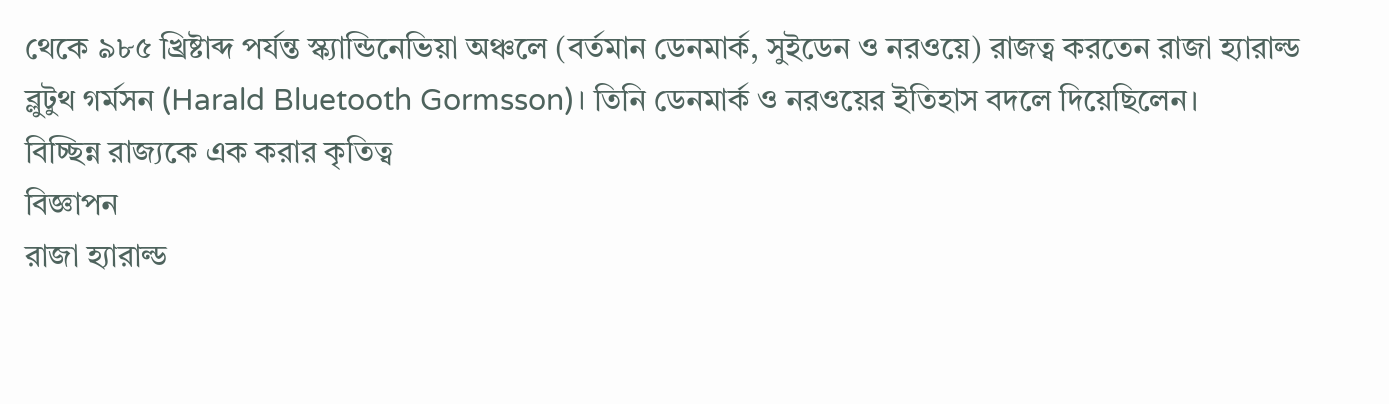থেকে ৯৮৫ খ্রিষ্টাব্দ পর্যন্ত স্ক্যান্ডিনেভিয়া অঞ্চলে (বর্তমান ডেনমার্ক, সুইডেন ও নরওয়ে) রাজত্ব করতেন রাজা হ্যারাল্ড ব্লুটুথ গর্মসন (Harald Bluetooth Gormsson)। তিনি ডেনমার্ক ও নরওয়ের ইতিহাস বদলে দিয়েছিলেন।
বিচ্ছিন্ন রাজ্যকে এক করার কৃতিত্ব
বিজ্ঞাপন
রাজা হ্যারাল্ড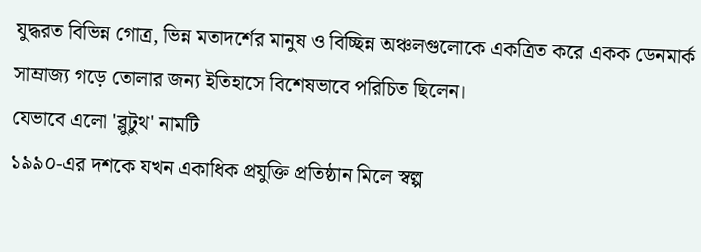যুদ্ধরত বিভিন্ন গোত্র, ভিন্ন মতাদর্শের মানুষ ও বিচ্ছিন্ন অঞ্চলগুলোকে একত্রিত করে একক ডেনমার্ক সাম্রাজ্য গড়ে তোলার জন্য ইতিহাসে বিশেষভাবে পরিচিত ছিলেন।
যেভাবে এলো 'ব্লুটুথ' নামটি
১৯৯০-এর দশকে যখন একাধিক প্রযুক্তি প্রতিষ্ঠান মিলে স্বল্প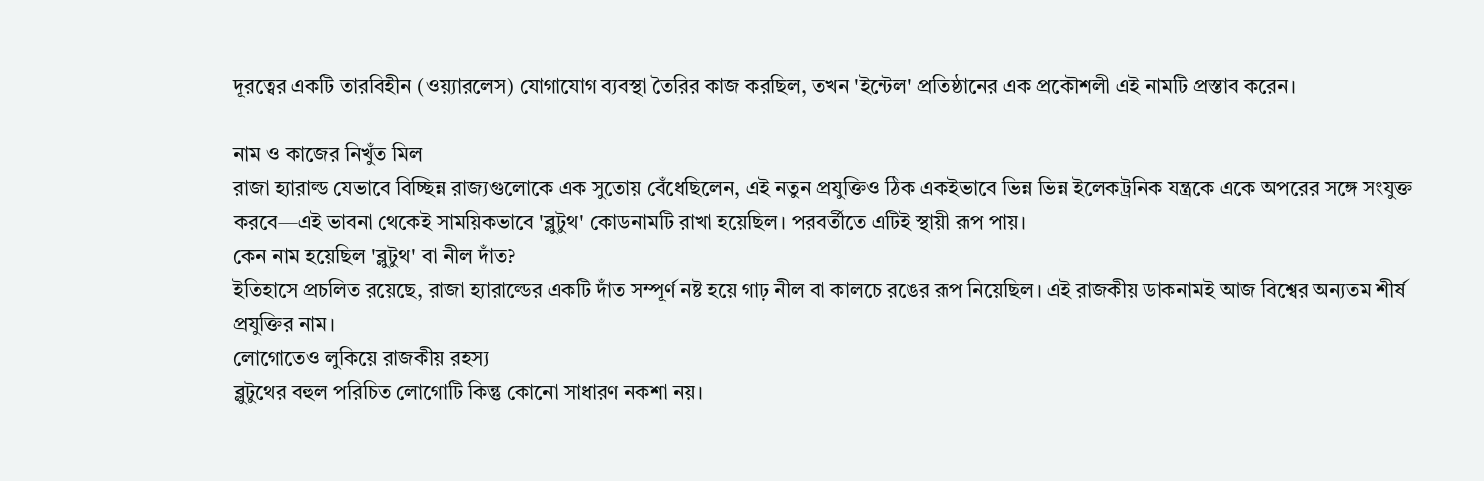দূরত্বের একটি তারবিহীন (ওয়্যারলেস) যোগাযোগ ব্যবস্থা তৈরির কাজ করছিল, তখন 'ইন্টেল' প্রতিষ্ঠানের এক প্রকৌশলী এই নামটি প্রস্তাব করেন।

নাম ও কাজের নিখুঁত মিল
রাজা হ্যারাল্ড যেভাবে বিচ্ছিন্ন রাজ্যগুলোকে এক সুতোয় বেঁধেছিলেন, এই নতুন প্রযুক্তিও ঠিক একইভাবে ভিন্ন ভিন্ন ইলেকট্রনিক যন্ত্রকে একে অপরের সঙ্গে সংযুক্ত করবে—এই ভাবনা থেকেই সাময়িকভাবে 'ব্লুটুথ' কোডনামটি রাখা হয়েছিল। পরবর্তীতে এটিই স্থায়ী রূপ পায়।
কেন নাম হয়েছিল 'ব্লুটুথ' বা নীল দাঁত?
ইতিহাসে প্রচলিত রয়েছে, রাজা হ্যারাল্ডের একটি দাঁত সম্পূর্ণ নষ্ট হয়ে গাঢ় নীল বা কালচে রঙের রূপ নিয়েছিল। এই রাজকীয় ডাকনামই আজ বিশ্বের অন্যতম শীর্ষ প্রযুক্তির নাম।
লোগোতেও লুকিয়ে রাজকীয় রহস্য
ব্লুটুথের বহুল পরিচিত লোগোটি কিন্তু কোনো সাধারণ নকশা নয়।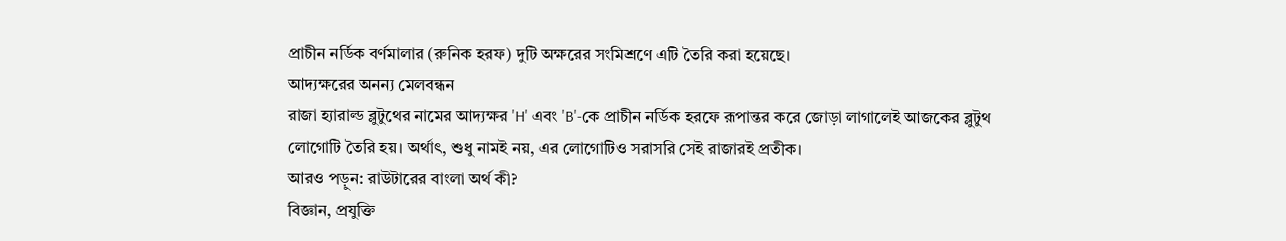প্রাচীন নর্ডিক বর্ণমালার (রুনিক হরফ) দুটি অক্ষরের সংমিশ্রণে এটি তৈরি করা হয়েছে।
আদ্যক্ষরের অনন্য মেলবন্ধন
রাজা হ্যারাল্ড ব্লুটুথের নামের আদ্যক্ষর 'H' এবং 'B'-কে প্রাচীন নর্ডিক হরফে রূপান্তর করে জোড়া লাগালেই আজকের ব্লুটুথ লোগোটি তৈরি হয়। অর্থাৎ, শুধু নামই নয়, এর লোগোটিও সরাসরি সেই রাজারই প্রতীক।
আরও পড়ুন: রাউটারের বাংলা অর্থ কী?
বিজ্ঞান, প্রযুক্তি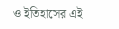ও ইতিহাসের এই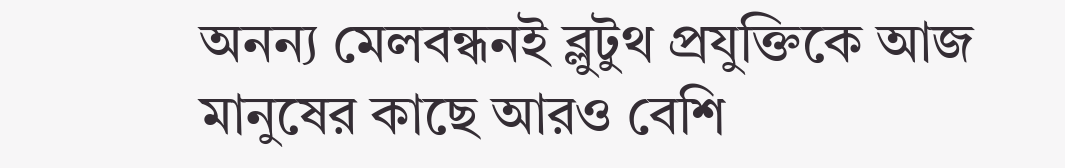অনন্য মেলবন্ধনই ব্লুটুথ প্রযুক্তিকে আজ মানুষের কাছে আরও বেশি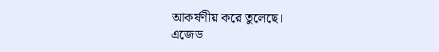আকর্ষণীয় করে তুলেছে।
এজেড